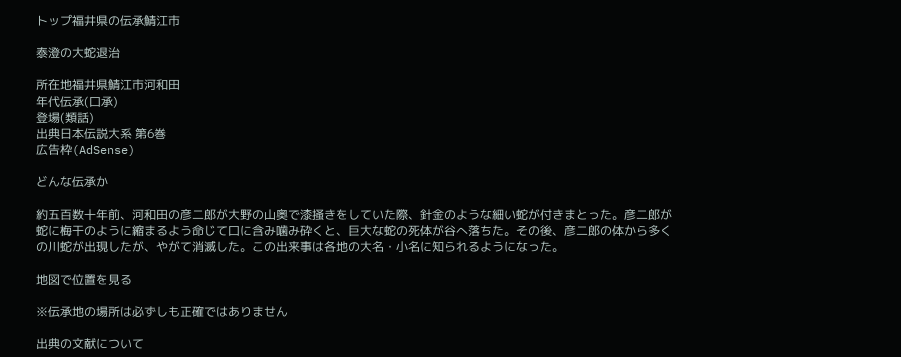トップ福井県の伝承鯖江市

泰澄の大蛇退治

所在地福井県鯖江市河和田
年代伝承(口承)
登場(類話)
出典日本伝説大系 第6巻
広告枠(AdSense)

どんな伝承か

約五百数十年前、河和田の彦二郎が大野の山奥で漆掻きをしていた際、針金のような細い蛇が付きまとった。彦二郎が蛇に梅干のように縮まるよう命じて口に含み噛み砕くと、巨大な蛇の死体が谷へ落ちた。その後、彦二郎の体から多くの川蛇が出現したが、やがて消滅した。この出来事は各地の大名・小名に知られるようになった。

地図で位置を見る

※伝承地の場所は必ずしも正確ではありません

出典の文献について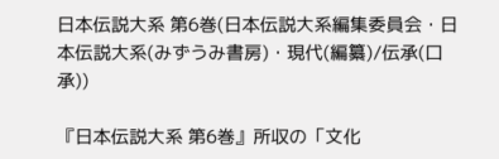日本伝説大系 第6巻(日本伝説大系編集委員会・日本伝説大系(みずうみ書房)・現代(編纂)/伝承(口承))

『日本伝説大系 第6巻』所収の「文化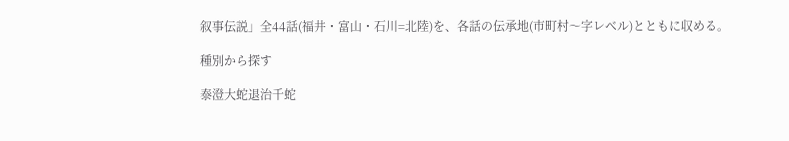叙事伝説」全44話(福井・富山・石川=北陸)を、各話の伝承地(市町村〜字レベル)とともに収める。

種別から探す

泰澄大蛇退治千蛇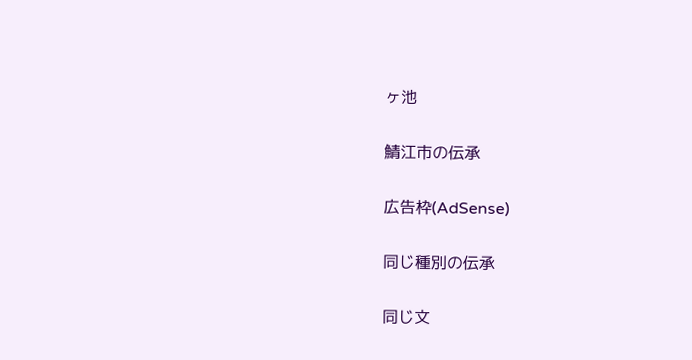ヶ池

鯖江市の伝承

広告枠(AdSense)

同じ種別の伝承

同じ文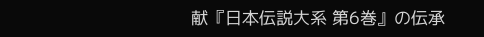献『日本伝説大系 第6巻』の伝承